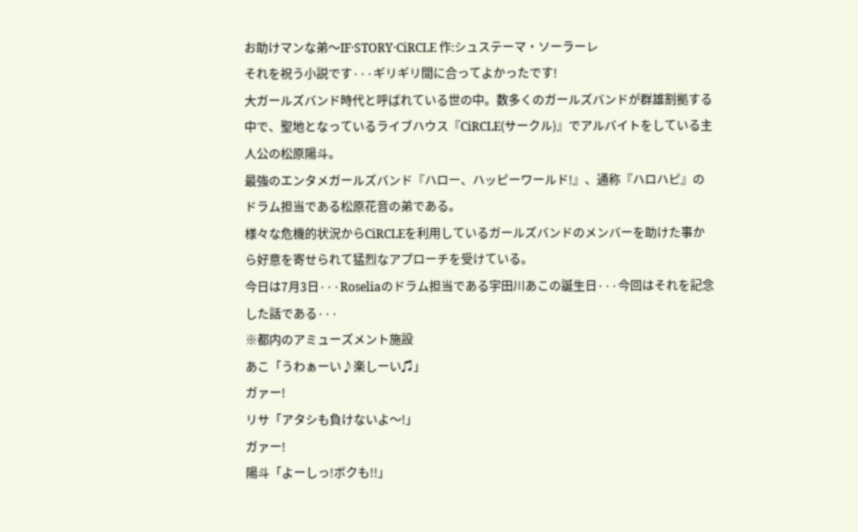お助けマンな弟〜IF·STORY·CiRCLE 作:シュステーマ・ソーラーレ
それを祝う小説です···ギリギリ間に合ってよかったです!
大ガールズバンド時代と呼ばれている世の中。数多くのガールズバンドが群雄割拠する中で、聖地となっているライブハウス『CiRCLE(サークル)』でアルバイトをしている主人公の松原陽斗。
最強のエンタメガールズバンド『ハロー、ハッピーワールド!』、通称『ハロハピ』のドラム担当である松原花音の弟である。
様々な危機的状況からCiRCLEを利用しているガールズバンドのメンバーを助けた事から好意を寄せられて猛烈なアプローチを受けている。
今日は7月3日···Roseliaのドラム担当である宇田川あこの誕生日···今回はそれを記念した話である···
※都内のアミューズメント施設
あこ「うわぁーい♪楽しーい♫」
ガァー!
リサ「アタシも負けないよ〜!」
ガァー!
陽斗「よーしっ!ボクも!!」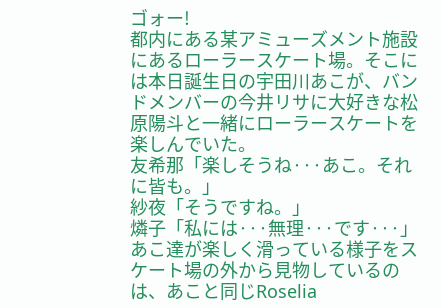ゴォー!
都内にある某アミューズメント施設にあるローラースケート場。そこには本日誕生日の宇田川あこが、バンドメンバーの今井リサに大好きな松原陽斗と一緒にローラースケートを楽しんでいた。
友希那「楽しそうね···あこ。それに皆も。」
紗夜「そうですね。」
燐子「私には···無理···です···」
あこ達が楽しく滑っている様子をスケート場の外から見物しているのは、あこと同じRoselia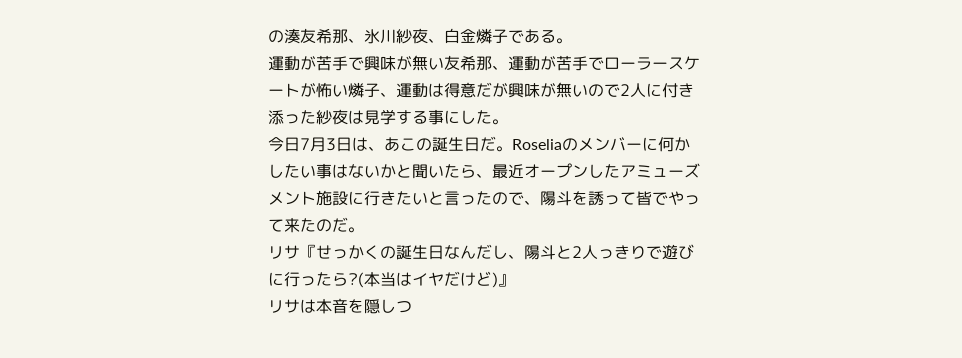の湊友希那、氷川紗夜、白金燐子である。
運動が苦手で興味が無い友希那、運動が苦手でローラースケートが怖い燐子、運動は得意だが興味が無いので2人に付き添った紗夜は見学する事にした。
今日7月3日は、あこの誕生日だ。Roseliaのメンバーに何かしたい事はないかと聞いたら、最近オープンしたアミューズメント施設に行きたいと言ったので、陽斗を誘って皆でやって来たのだ。
リサ『せっかくの誕生日なんだし、陽斗と2人っきりで遊びに行ったら?(本当はイヤだけど)』
リサは本音を隠しつ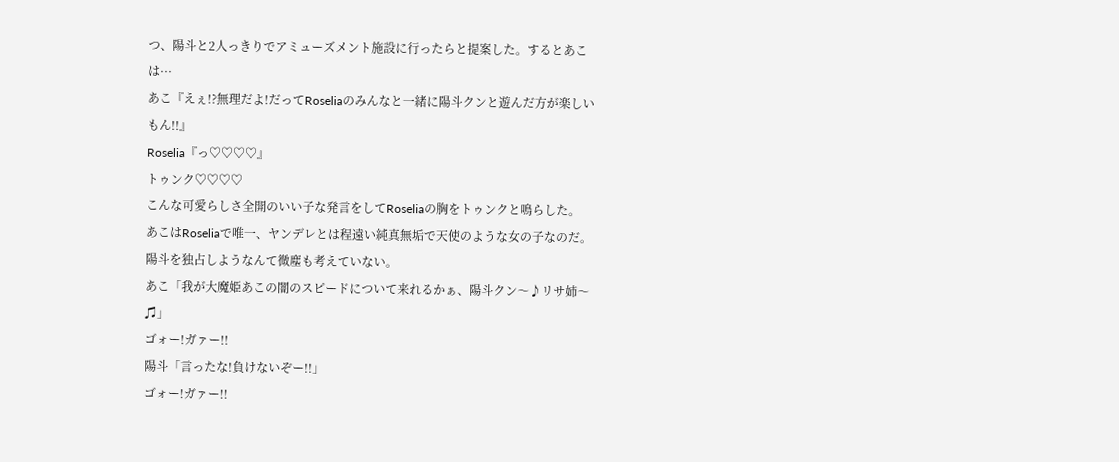つ、陽斗と2人っきりでアミューズメント施設に行ったらと提案した。するとあこは···
あこ『えぇ!?無理だよ!だってRoseliaのみんなと一緒に陽斗クンと遊んだ方が楽しいもん!!』
Roselia『っ♡♡♡♡』
トゥンク♡♡♡♡
こんな可愛らしさ全開のいい子な発言をしてRoseliaの胸をトゥンクと鳴らした。
あこはRoseliaで唯一、ヤンデレとは程遠い純真無垢で天使のような女の子なのだ。陽斗を独占しようなんて微塵も考えていない。
あこ「我が大魔姫あこの闇のスピードについて来れるかぁ、陽斗クン〜♪リサ姉〜♫」
ゴォー!ガァー!!
陽斗「言ったな!負けないぞー!!」
ゴォー!ガァー!!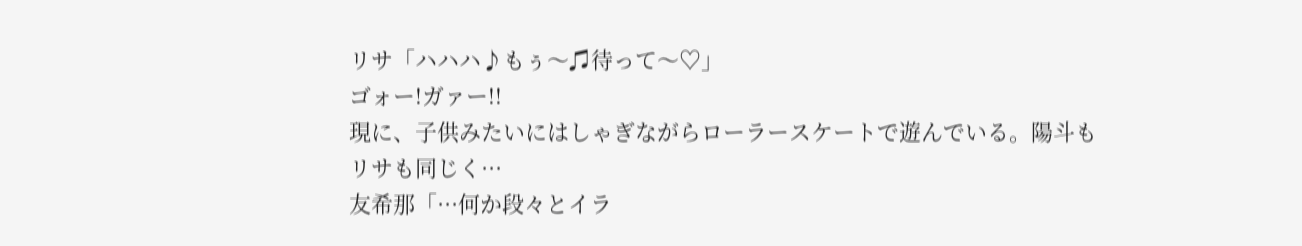リサ「ハハハ♪もぅ〜♫待って〜♡」
ゴォー!ガァー!!
現に、子供みたいにはしゃぎながらローラースケートで遊んでいる。陽斗もリサも同じく···
友希那「···何か段々とイラ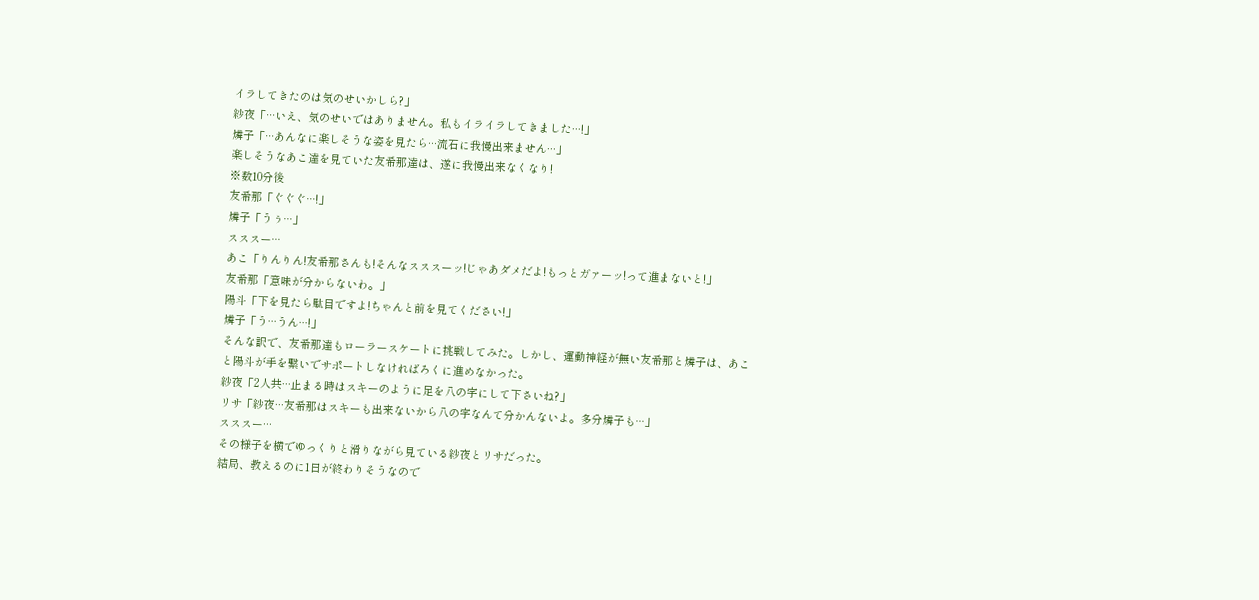イラしてきたのは気のせいかしら?」
紗夜「···いえ、気のせいではありません。私もイライラしてきました···!」
燐子「···あんなに楽しそうな姿を見たら···流石に我慢出来ません···」
楽しそうなあこ達を見ていた友希那達は、遂に我慢出来なくなり!
※数10分後
友希那「ぐぐぐ···!」
燐子「うぅ···」
スススー···
あこ「りんりん!友希那さんも!そんなスススーッ!じゃあダメだよ!もっとガァーッ!って進まないと!」
友希那「意味が分からないわ。」
陽斗「下を見たら駄目ですよ!ちゃんと前を見てください!」
燐子「う···うん···!」
そんな訳で、友希那達もローラースケートに挑戦してみた。しかし、運動神経が無い友希那と燐子は、あこと陽斗が手を繋いでサポートしなければろくに進めなかった。
紗夜「2人共···止まる時はスキーのように足を八の字にして下さいね?」
リサ「紗夜···友希那はスキーも出来ないから八の字なんて分かんないよ。多分燐子も···」
スススー···
その様子を横でゆっくりと滑りながら見ている紗夜とリサだった。
結局、教えるのに1日が終わりそうなので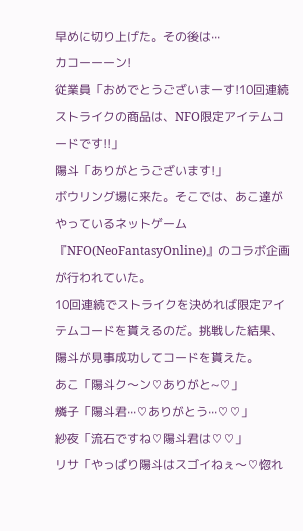早めに切り上げた。その後は···
カコーーーン!
従業員「おめでとうございまーす!10回連続ストライクの商品は、NFO限定アイテムコードです!!」
陽斗「ありがとうございます!」
ボウリング場に来た。そこでは、あこ達がやっているネットゲーム『NFO(NeoFantasyOnline)』のコラボ企画が行われていた。
10回連続でストライクを決めれば限定アイテムコードを貰えるのだ。挑戦した結果、陽斗が見事成功してコードを貰えた。
あこ「陽斗ク〜ン♡ありがと~♡」
燐子「陽斗君···♡ありがとう···♡♡」
紗夜「流石ですね♡陽斗君は♡♡」
リサ「やっぱり陽斗はスゴイねぇ〜♡惚れ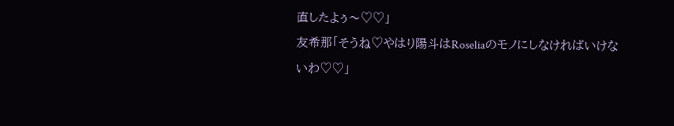直したよぅ〜♡♡」
友希那「そうね♡やはり陽斗はRoseliaのモノにしなければいけないわ♡♡」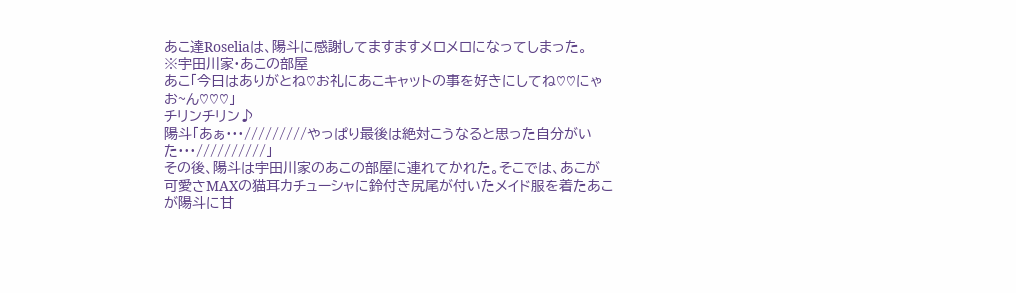あこ達Roseliaは、陽斗に感謝してますますメロメロになってしまった。
※宇田川家·あこの部屋
あこ「今日はありがとね♡お礼にあこキャットの事を好きにしてね♡♡にゃお~ん♡♡♡」
チリンチリン♪
陽斗「あぁ···/////////やっぱり最後は絶対こうなると思った自分がいた···//////////」
その後、陽斗は宇田川家のあこの部屋に連れてかれた。そこでは、あこが可愛さMAXの猫耳カチューシャに鈴付き尻尾が付いたメイド服を着たあこが陽斗に甘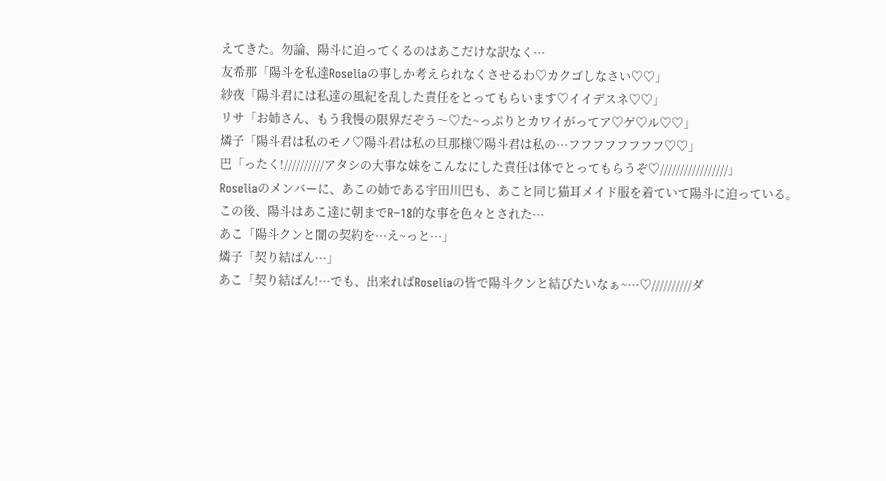えてきた。勿論、陽斗に迫ってくるのはあこだけな訳なく···
友希那「陽斗を私達Roseliaの事しか考えられなくさせるわ♡カクゴしなさい♡♡」
紗夜「陽斗君には私達の風紀を乱した責任をとってもらいます♡イイデスネ♡♡」
リサ「お姉さん、もう我慢の限界だぞう〜♡た~っぷりとカワイがってア♡ゲ♡ル♡♡」
燐子「陽斗君は私のモノ♡陽斗君は私の旦那様♡陽斗君は私の···フフフフフフフフ♡♡」
巴「ったく!//////////アタシの大事な妹をこんなにした責任は体でとってもらうぞ♡/////////////////」
Roseliaのメンバーに、あこの姉である宇田川巴も、あこと同じ猫耳メイド服を着ていて陽斗に迫っている。
この後、陽斗はあこ達に朝までR−18的な事を色々とされた···
あこ「陽斗クンと闇の契約を···え~っと···」
燐子「契り結ばん···」
あこ「契り結ばん!···でも、出来ればRoseliaの皆で陽斗クンと結びたいなぁ~···♡//////////ダ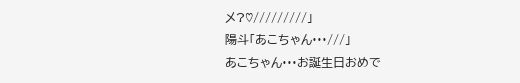メ?♡/////////」
陽斗「あこちゃん···///」
あこちゃん···お誕生日おめで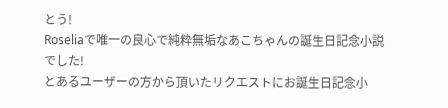とう!
Roseliaで唯一の良心で純粋無垢なあこちゃんの誕生日記念小説でした!
とあるユーザーの方から頂いたリクエストにお誕生日記念小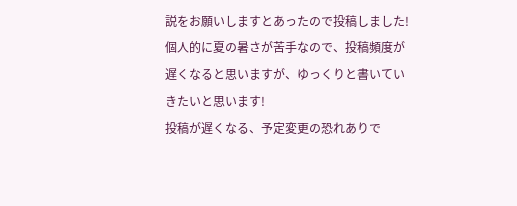説をお願いしますとあったので投稿しました!
個人的に夏の暑さが苦手なので、投稿頻度が遅くなると思いますが、ゆっくりと書いていきたいと思います!
投稿が遅くなる、予定変更の恐れありで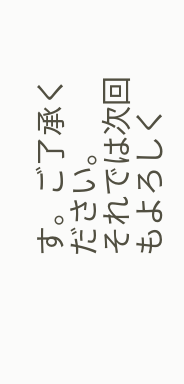す。ご了承ください。
それでは次回もよろしく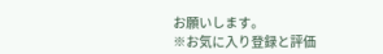お願いします。
※お気に入り登録と評価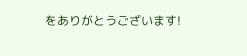をありがとうございます!